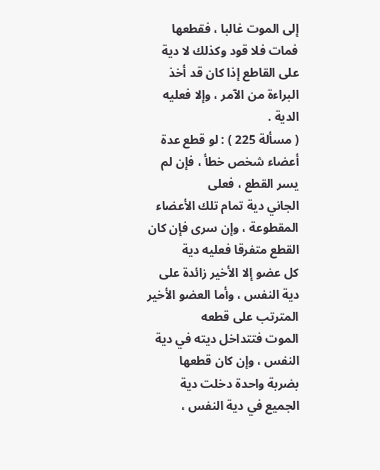إلى الموت غالبا ، فقطعها فمات فلا قود وكذلك لا دية على القاطع إذا كان قد أخذ
البراءة من الآمر ، وإلا فعليه الدية .
( مسألة 225 ) : لو قطع عدة أعضاء شخص خطأ ، فإن لم يسر القطع ، فعلى
الجاني دية تمام تلك الأعضاء المقطوعة ، وإن سرى فإن كان القطع متفرقا فعليه دية
كل عضو إلا الأخير زائدة على دية النفس ، وأما العضو الأخير المترتب على قطعه
الموت فتتداخل ديته في دية النفس ، وإن كان قطعها بضربة واحدة دخلت دية
الجميع في دية النفس ،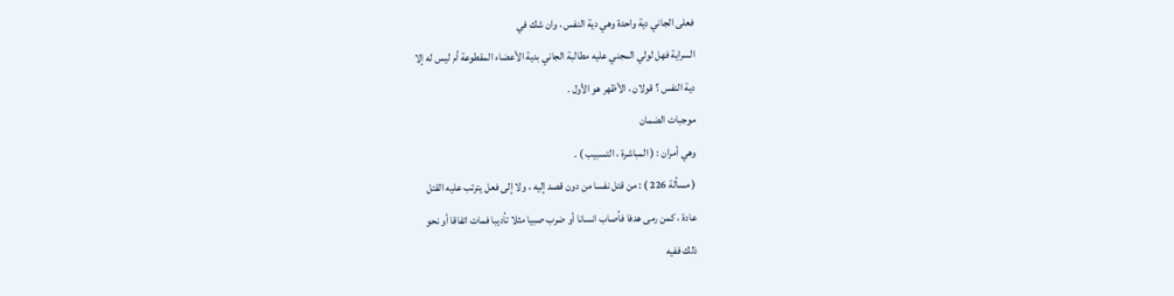فعلى الجاني دية واحدة وهي دية النفس ، وان شك في
السراية فهل لولي المجني عليه مطالبة الجاني بدية الأعضاء المقطوعة أم ليس له إلا
دية النفس ؟ قولان ، الأظهر هو الأول .
موجبات الضمان
وهي أمران : ( المباشرة ، التسبيب ) .
( مسألة 226 ) : من قتل نفسا من دون قصد إليه ، ولا إلى فعل يترتب عليه القتل
عادة ، كمن رمى هدفا فأصاب انسانا أو ضرب صبيا مثلا تأديبا فمات اتفاقا أو نحو
ذلك ففيه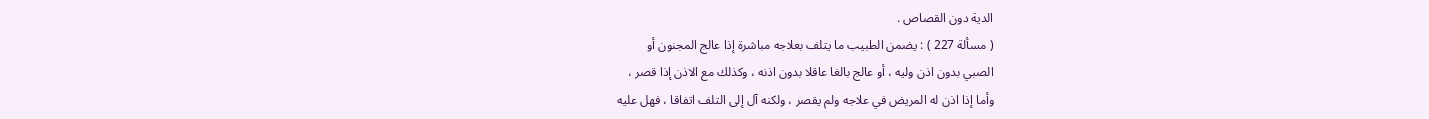الدية دون القصاص .
( مسألة 227 ) : يضمن الطبيب ما يتلف بعلاجه مباشرة إذا عالج المجنون أو
الصبي بدون اذن وليه ، أو عالج بالغا عاقلا بدون اذنه ، وكذلك مع الاذن إذا قصر ،
وأما إذا اذن له المريض في علاجه ولم يقصر ، ولكنه آل إلى التلف اتفاقا ، فهل عليه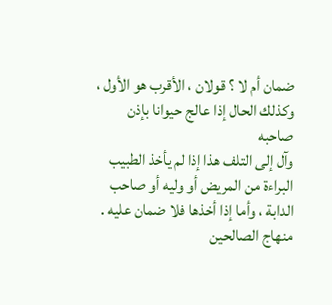ضمان أم لا ؟ قولان ، الأقرب هو الأول ، وكذلك الحال إذا عالج حيوانا بإذن صاحبه
وآل إلى التلف هذا إذا لم يأخذ الطبيب البراءة من المريض أو وليه أو صاحب
الدابة ، وأما إذا أخذها فلا ضمان عليه .
منهاج الصالحين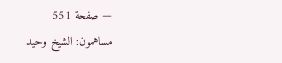— صفحة 551
مساهمون: الشيخ وحيد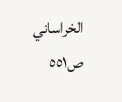الخراساني
ص٥٥١